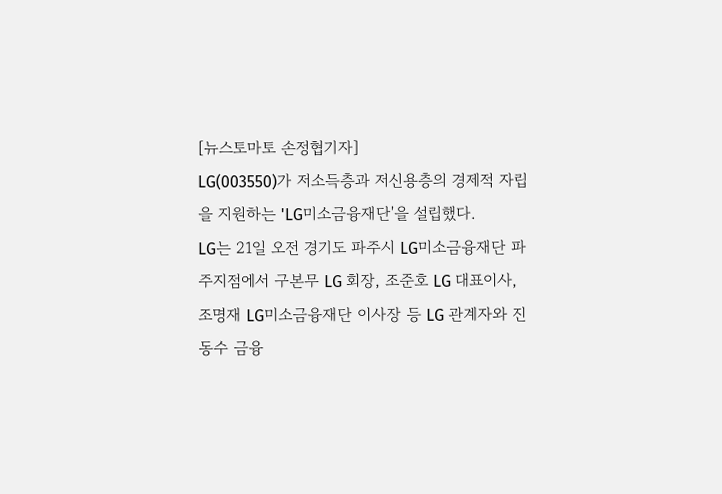[뉴스토마토 손정협기자]
LG(003550)가 저소득층과 저신용층의 경제적 자립을 지원하는 'LG미소금융재단'을 설립했다.
LG는 21일 오전 경기도 파주시 LG미소금융재단 파주지점에서 구본무 LG 회장, 조준호 LG 대표이사, 조명재 LG미소금융재단 이사장 등 LG 관계자와 진동수 금융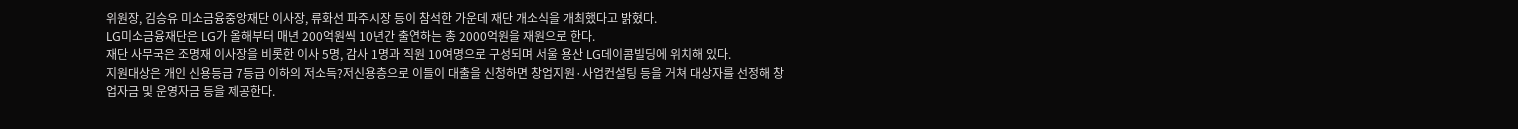위원장, 김승유 미소금융중앙재단 이사장, 류화선 파주시장 등이 참석한 가운데 재단 개소식을 개최했다고 밝혔다.
LG미소금융재단은 LG가 올해부터 매년 200억원씩 10년간 출연하는 총 2000억원을 재원으로 한다.
재단 사무국은 조명재 이사장을 비롯한 이사 5명, 감사 1명과 직원 10여명으로 구성되며 서울 용산 LG데이콤빌딩에 위치해 있다.
지원대상은 개인 신용등급 7등급 이하의 저소득?저신용층으로 이들이 대출을 신청하면 창업지원·사업컨설팅 등을 거쳐 대상자를 선정해 창업자금 및 운영자금 등을 제공한다.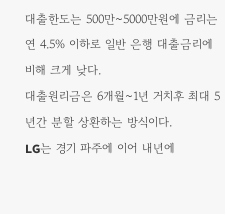대출한도는 500만~5000만원에 금리는 연 4.5% 이하로 일반 은행 대출금리에 비해 크게 낮다.
대출원리금은 6개월~1년 거치후 최대 5년간 분할 상환하는 방식이다.
LG는 경기 파주에 이어 내년에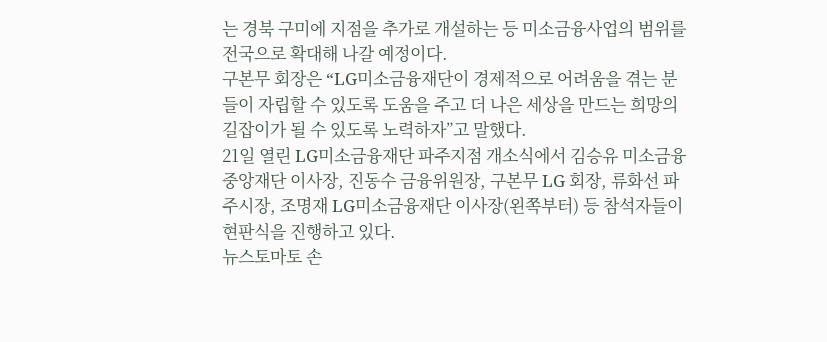는 경북 구미에 지점을 추가로 개설하는 등 미소금융사업의 범위를 전국으로 확대해 나갈 예정이다.
구본무 회장은 “LG미소금융재단이 경제적으로 어려움을 겪는 분들이 자립할 수 있도록 도움을 주고 더 나은 세상을 만드는 희망의 길잡이가 될 수 있도록 노력하자”고 말했다.
21일 열린 LG미소금융재단 파주지점 개소식에서 김승유 미소금융중앙재단 이사장, 진동수 금융위원장, 구본무 LG 회장, 류화선 파주시장, 조명재 LG미소금융재단 이사장(왼쪽부터) 등 참석자들이 현판식을 진행하고 있다.
뉴스토마토 손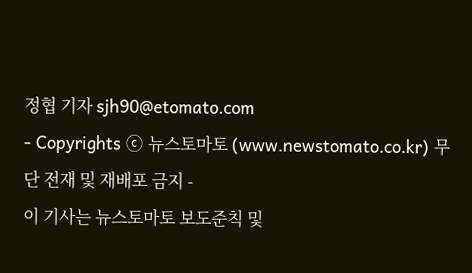정협 기자 sjh90@etomato.com
- Copyrights ⓒ 뉴스토마토 (www.newstomato.co.kr) 무단 전재 및 재배포 금지 -
이 기사는 뉴스토마토 보도준칙 및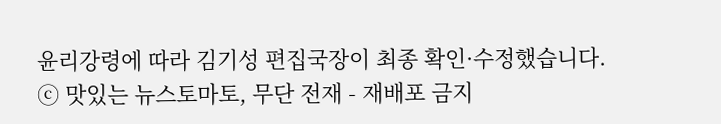윤리강령에 따라 김기성 편집국장이 최종 확인·수정했습니다.
ⓒ 맛있는 뉴스토마토, 무단 전재 - 재배포 금지